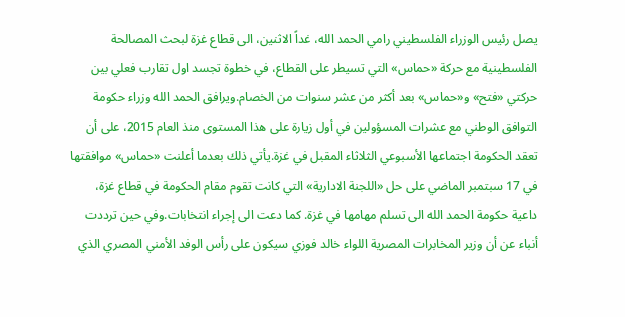يصل رئيس الوزراء الفلسطيني رامي الحمد الله، غداً الاثنين، الى قطاع غزة لبحث المصالحة الفلسطينية مع حركة «حماس» التي تسيطر على القطاع، في خطوة تجسد اول تقارب فعلي بين حركتي «فتح» و«حماس» بعد أكثر من عشر سنوات من الخصام.ويرافق الحمد الله وزراء حكومة التوافق الوطني مع عشرات المسؤولين في أول زيارة على هذا المستوى منذ العام 2015، على أن تعقد الحكومة اجتماعها الأسبوعي الثلاثاء المقبل في غزة.يأتي ذلك بعدما أعلنت «حماس» موافقتها في 17 سبتمبر الماضي على حل «اللجنة الادارية» التي كانت تقوم مقام الحكومة في قطاع غزة، داعية حكومة الحمد الله الى تسلم مهامها في غزة. كما دعت الى إجراء انتخابات.وفي حين ترددت أنباء عن أن وزير المخابرات المصرية اللواء خالد فوزي سيكون على رأس الوفد الأمني المصري الذي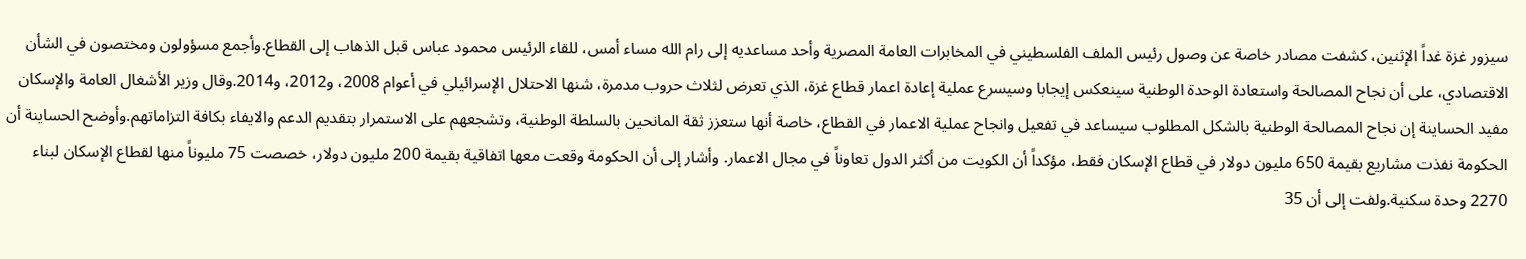سيزور غزة غداً الإثنين، كشفت مصادر خاصة عن وصول رئيس الملف الفلسطيني في المخابرات العامة المصرية وأحد مساعديه إلى رام الله مساء أمس، للقاء الرئيس محمود عباس قبل الذهاب إلى القطاع.وأجمع مسؤولون ومختصون في الشأن الاقتصادي، على أن نجاح المصالحة واستعادة الوحدة الوطنية سينعكس إيجابا وسيسرع عملية إعادة اعمار قطاع غزة، الذي تعرض لثلاث حروب مدمرة، شنها الاحتلال الإسرائيلي في أعوام 2008، و2012، و2014.وقال وزير الأشغال العامة والإسكان مفيد الحساينة إن نجاح المصالحة الوطنية بالشكل المطلوب سيساعد في تفعيل وانجاح عملية الاعمار في القطاع، خاصة أنها ستعزز ثقة المانحين بالسلطة الوطنية، وتشجعهم على الاستمرار بتقديم الدعم والايفاء بكافة التزاماتهم.وأوضح الحساينة أن الحكومة نفذت مشاريع بقيمة 650 مليون دولار في قطاع الإسكان فقط، مؤكداً أن الكويت من أكثر الدول تعاوناً في مجال الاعمار. وأشار إلى أن الحكومة وقعت معها اتفاقية بقيمة 200 مليون دولار، خصصت 75 مليوناً منها لقطاع الإسكان لبناء 2270 وحدة سكنية.ولفت إلى أن 35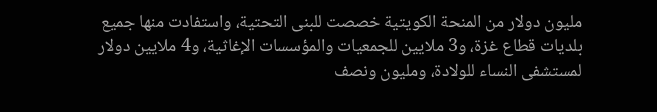مليون دولار من المنحة الكويتية خصصت للبنى التحتية، واستفادت منها جميع بلديات قطاع غزة، و3 ملايين للجمعيات والمؤسسات الإغاثية، و4 ملايين دولار لمستشفى النساء للولادة، ومليون ونصف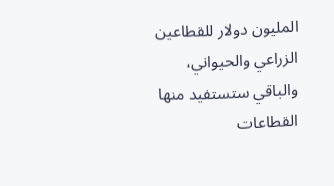المليون دولار للقطاعين الزراعي والحيواني، والباقي ستستفيد منها القطاعات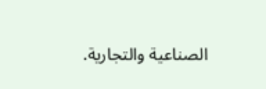الصناعية والتجارية.